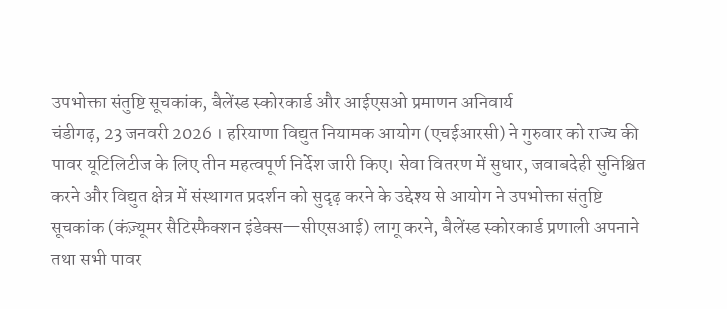उपभोक्ता संतुष्टि सूचकांक, बैलेंस्ड स्कोरकार्ड और आईएसओ प्रमाणन अनिवार्य
चंडीगढ़, 23 जनवरी 2026 । हरियाणा विद्युत नियामक आयोग (एचईआरसी) ने गुरुवार को राज्य की पावर यूटिलिटीज के लिए तीन महत्वपूर्ण निर्देश जारी किए। सेवा वितरण में सुधार, जवाबदेही सुनिश्चित करने और विद्युत क्षेत्र में संस्थागत प्रदर्शन को सुदृढ़ करने के उद्देश्य से आयोग ने उपभोक्ता संतुष्टि सूचकांक (कंज़्यूमर सैटिस्फैक्शन इंडेक्स—सीएसआई) लागू करने, बैलेंस्ड स्कोरकार्ड प्रणाली अपनाने तथा सभी पावर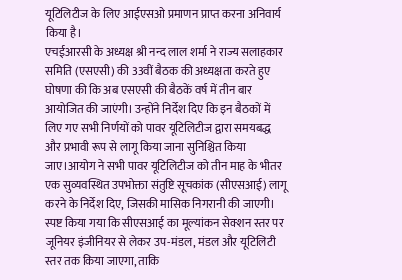यूटिलिटीज के लिए आईएसओ प्रमाणन प्राप्त करना अनिवार्य किया है।
एचईआरसी के अध्यक्ष श्री नन्द लाल शर्मा ने राज्य सलाहकार समिति (एसएसी) की 33वीं बैठक की अध्यक्षता करते हुए घोषणा की कि अब एसएसी की बैठकें वर्ष में तीन बार आयोजित की जाएंगी। उन्होंने निर्देश दिए कि इन बैठकों में लिए गए सभी निर्णयों को पावर यूटिलिटीज द्वारा समयबद्ध और प्रभावी रूप से लागू किया जाना सुनिश्चित किया जाए।आयोग ने सभी पावर यूटिलिटीज को तीन माह के भीतर एक सुव्यवस्थित उपभोक्ता संतुष्टि सूचकांक (सीएसआई) लागू करने के निर्देश दिए, जिसकी मासिक निगरानी की जाएगी। स्पष्ट किया गया कि सीएसआई का मूल्यांकन सेक्शन स्तर पर जूनियर इंजीनियर से लेकर उप-मंडल, मंडल और यूटिलिटी स्तर तक किया जाएगा, ताकि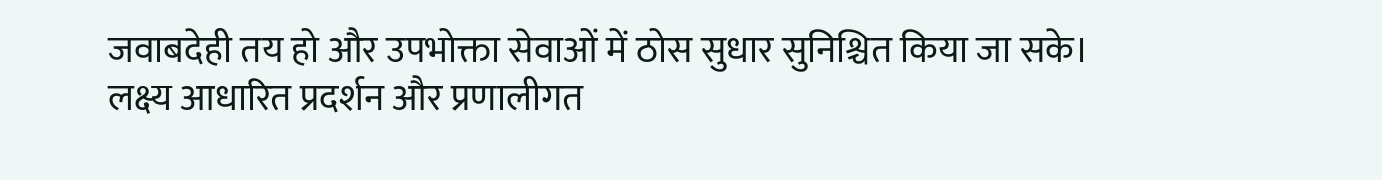जवाबदेही तय हो और उपभोक्ता सेवाओं में ठोस सुधार सुनिश्चित किया जा सके।
लक्ष्य आधारित प्रदर्शन और प्रणालीगत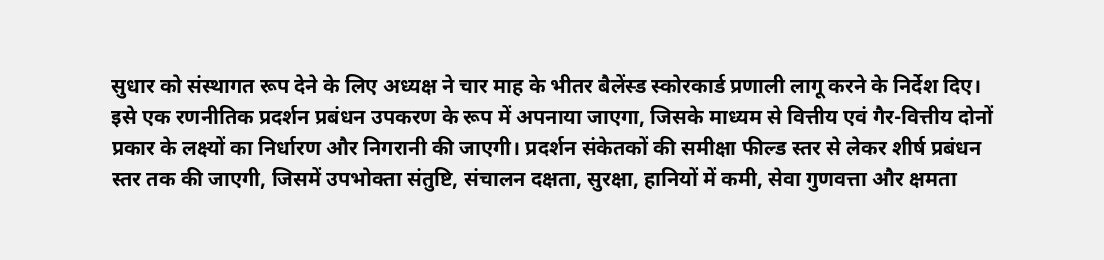सुधार को संस्थागत रूप देने के लिए अध्यक्ष ने चार माह के भीतर बैलेंस्ड स्कोरकार्ड प्रणाली लागू करने के निर्देश दिए। इसे एक रणनीतिक प्रदर्शन प्रबंधन उपकरण के रूप में अपनाया जाएगा, जिसके माध्यम से वित्तीय एवं गैर-वित्तीय दोनों प्रकार के लक्ष्यों का निर्धारण और निगरानी की जाएगी। प्रदर्शन संकेतकों की समीक्षा फील्ड स्तर से लेकर शीर्ष प्रबंधन स्तर तक की जाएगी, जिसमें उपभोक्ता संतुष्टि, संचालन दक्षता, सुरक्षा, हानियों में कमी, सेवा गुणवत्ता और क्षमता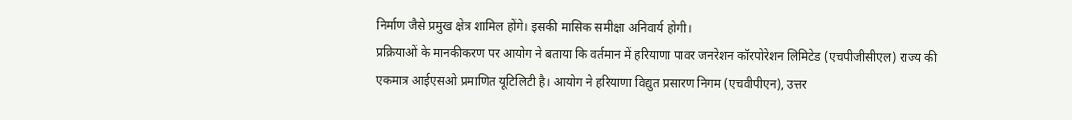निर्माण जैसे प्रमुख क्षेत्र शामिल होंगे। इसकी मासिक समीक्षा अनिवार्य होगी।
प्रक्रियाओं के मानकीकरण पर आयोग ने बताया कि वर्तमान में हरियाणा पावर जनरेशन कॉरपोरेशन लिमिटेड (एचपीजीसीएल) राज्य की एकमात्र आईएसओ प्रमाणित यूटिलिटी है। आयोग ने हरियाणा विद्युत प्रसारण निगम (एचवीपीएन), उत्तर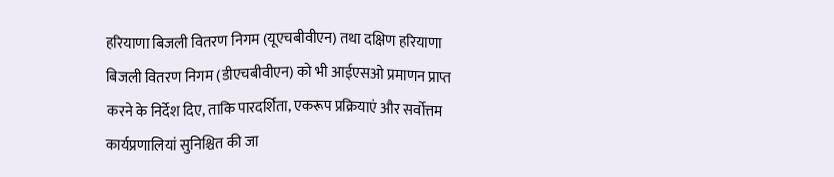हरियाणा बिजली वितरण निगम (यूएचबीवीएन) तथा दक्षिण हरियाणा बिजली वितरण निगम (डीएचबीवीएन) को भी आईएसओ प्रमाणन प्राप्त करने के निर्देश दिए, ताकि पारदर्शिता, एकरूप प्रक्रियाएं और सर्वोत्तम कार्यप्रणालियां सुनिश्चित की जा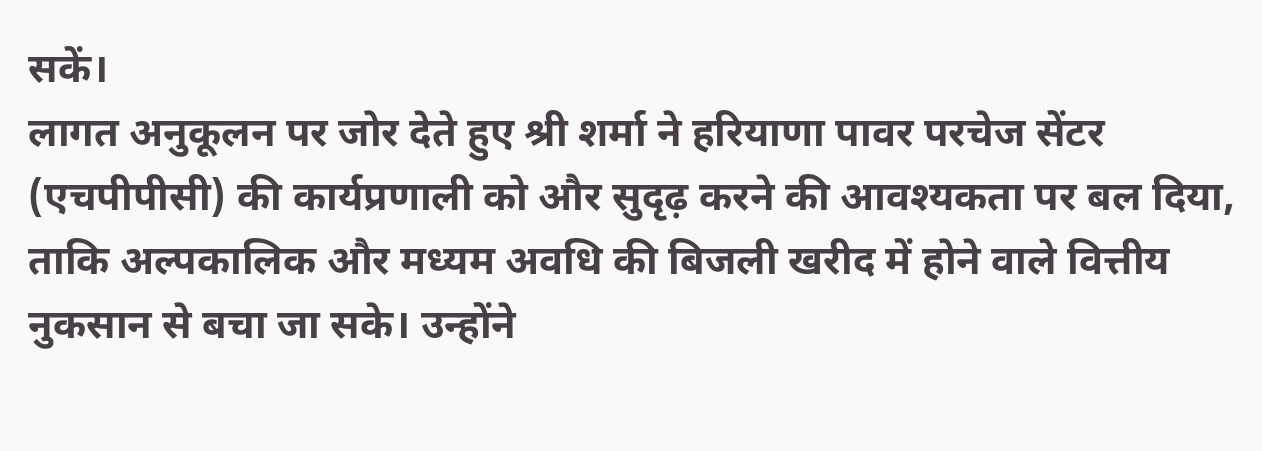सकें।
लागत अनुकूलन पर जोर देते हुए श्री शर्मा ने हरियाणा पावर परचेज सेंटर (एचपीपीसी) की कार्यप्रणाली को और सुदृढ़ करने की आवश्यकता पर बल दिया, ताकि अल्पकालिक और मध्यम अवधि की बिजली खरीद में होने वाले वित्तीय नुकसान से बचा जा सके। उन्होंने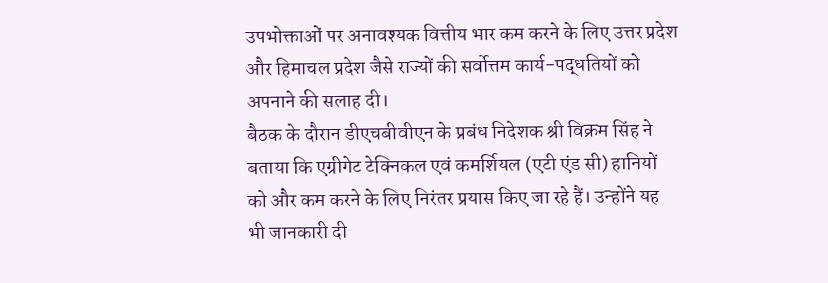उपभोक्ताओं पर अनावश्यक वित्तीय भार कम करने के लिए उत्तर प्रदेश और हिमाचल प्रदेश जैसे राज्यों की सर्वोत्तम कार्य-पद्धतियों को अपनाने की सलाह दी।
बैठक के दौरान डीएचबीवीएन के प्रबंध निदेशक श्री विक्रम सिंह ने बताया कि एग्रीगेट टेक्निकल एवं कमर्शियल (एटी एंड सी) हानियों को और कम करने के लिए निरंतर प्रयास किए जा रहे हैं। उन्होंने यह भी जानकारी दी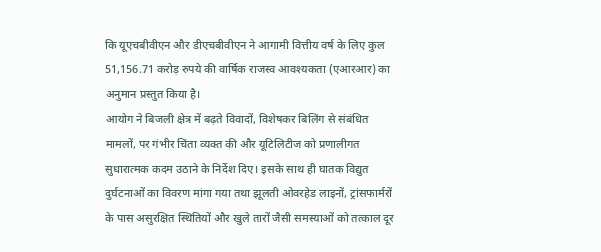कि यूएचबीवीएन और डीएचबीवीएन ने आगामी वित्तीय वर्ष के लिए कुल 51,156.71 करोड़ रुपये की वार्षिक राजस्व आवश्यकता (एआरआर) का अनुमान प्रस्तुत किया है।
आयोग ने बिजली क्षेत्र में बढ़ते विवादों, विशेषकर बिलिंग से संबंधित मामलों, पर गंभीर चिंता व्यक्त की और यूटिलिटीज को प्रणालीगत सुधारात्मक कदम उठाने के निर्देश दिए। इसके साथ ही घातक विद्युत दुर्घटनाओं का विवरण मांगा गया तथा झूलती ओवरहेड लाइनों, ट्रांसफार्मरों के पास असुरक्षित स्थितियों और खुले तारों जैसी समस्याओं को तत्काल दूर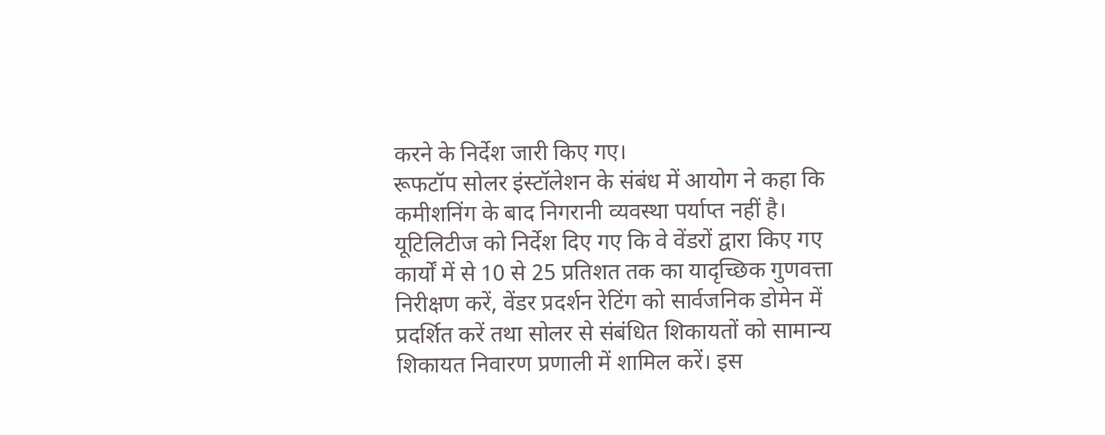करने के निर्देश जारी किए गए।
रूफटॉप सोलर इंस्टॉलेशन के संबंध में आयोग ने कहा कि कमीशनिंग के बाद निगरानी व्यवस्था पर्याप्त नहीं है। यूटिलिटीज को निर्देश दिए गए कि वे वेंडरों द्वारा किए गए कार्यों में से 10 से 25 प्रतिशत तक का यादृच्छिक गुणवत्ता निरीक्षण करें, वेंडर प्रदर्शन रेटिंग को सार्वजनिक डोमेन में प्रदर्शित करें तथा सोलर से संबंधित शिकायतों को सामान्य शिकायत निवारण प्रणाली में शामिल करें। इस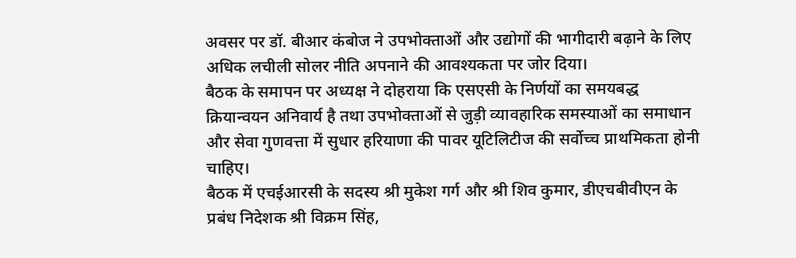अवसर पर डॉ. बीआर कंबोज ने उपभोक्ताओं और उद्योगों की भागीदारी बढ़ाने के लिए अधिक लचीली सोलर नीति अपनाने की आवश्यकता पर जोर दिया।
बैठक के समापन पर अध्यक्ष ने दोहराया कि एसएसी के निर्णयों का समयबद्ध क्रियान्वयन अनिवार्य है तथा उपभोक्ताओं से जुड़ी व्यावहारिक समस्याओं का समाधान और सेवा गुणवत्ता में सुधार हरियाणा की पावर यूटिलिटीज की सर्वोच्च प्राथमिकता होनी चाहिए।
बैठक में एचईआरसी के सदस्य श्री मुकेश गर्ग और श्री शिव कुमार, डीएचबीवीएन के प्रबंध निदेशक श्री विक्रम सिंह,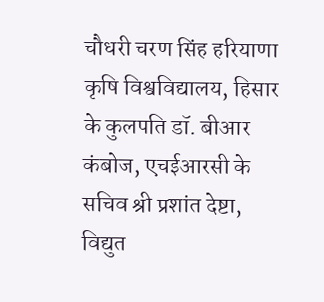चौधरी चरण सिंह हरियाणा कृषि विश्वविद्यालय, हिसार के कुलपति डॉ. बीआर कंबोज, एचईआरसी के सचिव श्री प्रशांत देष्टा, विद्युत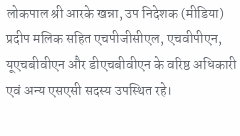लोकपाल श्री आरके खन्ना, उप निदेशक (मीडिया) प्रदीप मलिक सहित एचपीजीसीएल, एचवीपीएन, यूएचबीवीएन और डीएचबीवीएन के वरिष्ठ अधिकारी एवं अन्य एसएसी सदस्य उपस्थित रहे।